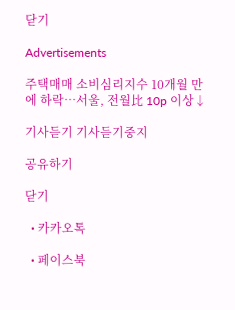닫기

Advertisements

주택매매 소비심리지수 10개월 만에 하락…서울, 전월比 10p 이상↓

기사듣기 기사듣기중지

공유하기

닫기

  • 카카오톡

  • 페이스북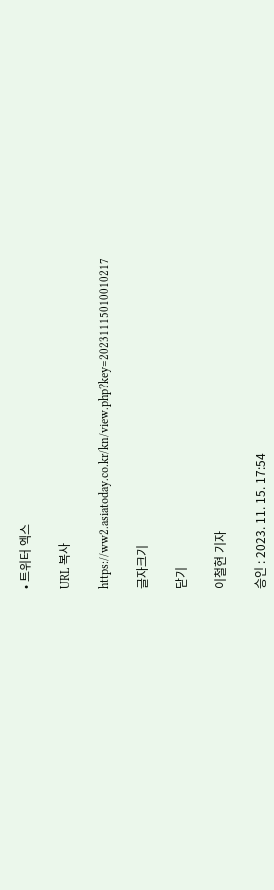• 트위터 엑스

URL 복사

https://ww2.asiatoday.co.kr/kn/view.php?key=20231115010010217

글자크기

닫기

이철현 기자

승인 : 2023. 11. 15. 17:54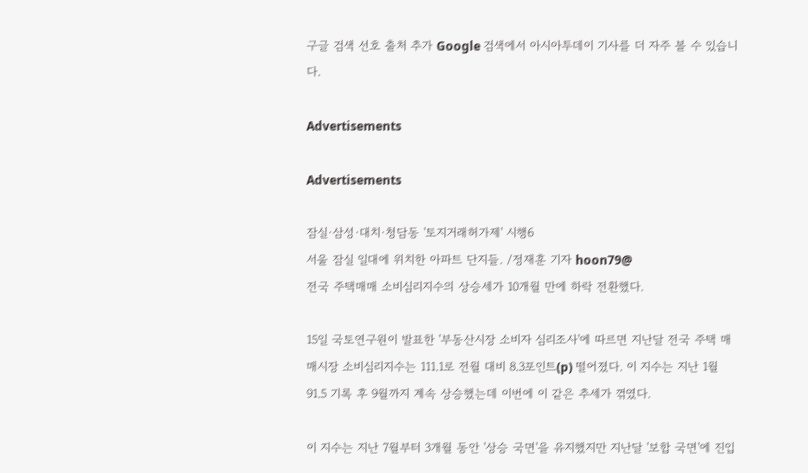구글 검색 선호 출처 추가 Google 검색에서 아시아투데이 기사를 더 자주 볼 수 있습니다.

Advertisements

Advertisements

잠실·삼성·대치·청담동 '토지거래허가제' 시행6
서울 잠실 일대에 위치한 아파트 단지들. /정재훈 기자 hoon79@
전국 주택매매 소비심리지수의 상승세가 10개월 만에 하락 전환했다.

15일 국토연구원이 발표한 '부동산시장 소비자 심리조사'에 따르면 지난달 전국 주택 매매시장 소비심리지수는 111.1로 전월 대비 8.3포인트(p) 떨어졌다. 이 지수는 지난 1월 91.5 기록 후 9월까지 계속 상승했는데 이번에 이 같은 추세가 꺾였다.

이 지수는 지난 7월부터 3개월 동안 '상승 국면'을 유지했지만 지난달 '보합 국면'에 진입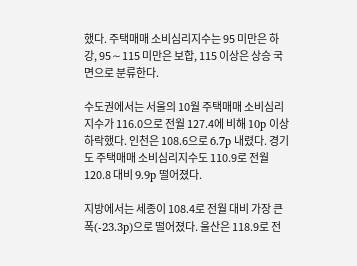했다. 주택매매 소비심리지수는 95 미만은 하강, 95∼115 미만은 보합, 115 이상은 상승 국면으로 분류한다.

수도권에서는 서울의 10월 주택매매 소비심리지수가 116.0으로 전월 127.4에 비해 10p 이상 하락했다. 인천은 108.6으로 6.7p 내렸다. 경기도 주택매매 소비심리지수도 110.9로 전월 120.8 대비 9.9p 떨어졌다.

지방에서는 세종이 108.4로 전월 대비 가장 큰 폭(-23.3p)으로 떨어졌다. 울산은 118.9로 전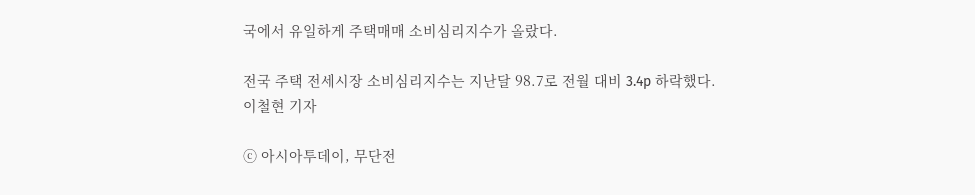국에서 유일하게 주택매매 소비심리지수가 올랐다.

전국 주택 전세시장 소비심리지수는 지난달 98.7로 전월 대비 3.4p 하락했다.
이철현 기자

ⓒ 아시아투데이, 무단전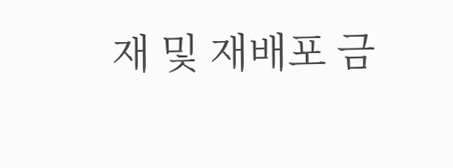재 및 재배포 금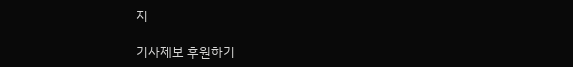지

기사제보 후원하기